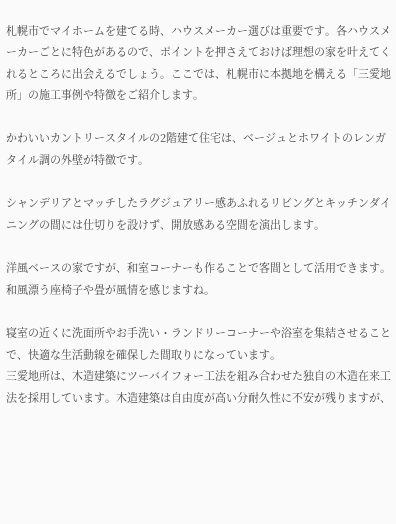札幌市でマイホームを建てる時、ハウスメーカー選びは重要です。各ハウスメーカーごとに特色があるので、ポイントを押さえておけば理想の家を叶えてくれるところに出会えるでしょう。ここでは、札幌市に本拠地を構える「三愛地所」の施工事例や特徴をご紹介します。

かわいいカントリースタイルの2階建て住宅は、ベージュとホワイトのレンガタイル調の外壁が特徴です。

シャンデリアとマッチしたラグジュアリー感あふれるリビングとキッチンダイニングの間には仕切りを設けず、開放感ある空間を演出します。

洋風ベースの家ですが、和室コーナーも作ることで客間として活用できます。和風漂う座椅子や畳が風情を感じますね。

寝室の近くに洗面所やお手洗い・ランドリーコーナーや浴室を集結させることで、快適な生活動線を確保した間取りになっています。
三愛地所は、木造建築にツーバイフォー工法を組み合わせた独自の木造在来工法を採用しています。木造建築は自由度が高い分耐久性に不安が残りますが、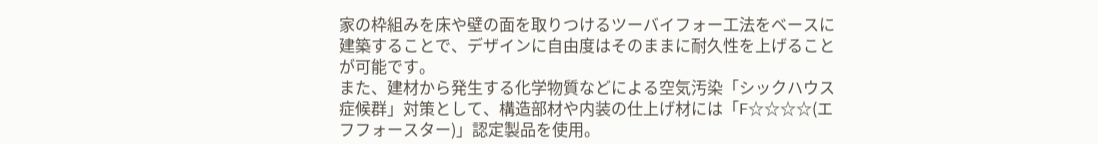家の枠組みを床や壁の面を取りつけるツーバイフォー工法をベースに建築することで、デザインに自由度はそのままに耐久性を上げることが可能です。
また、建材から発生する化学物質などによる空気汚染「シックハウス症候群」対策として、構造部材や内装の仕上げ材には「F☆☆☆☆(エフフォースター)」認定製品を使用。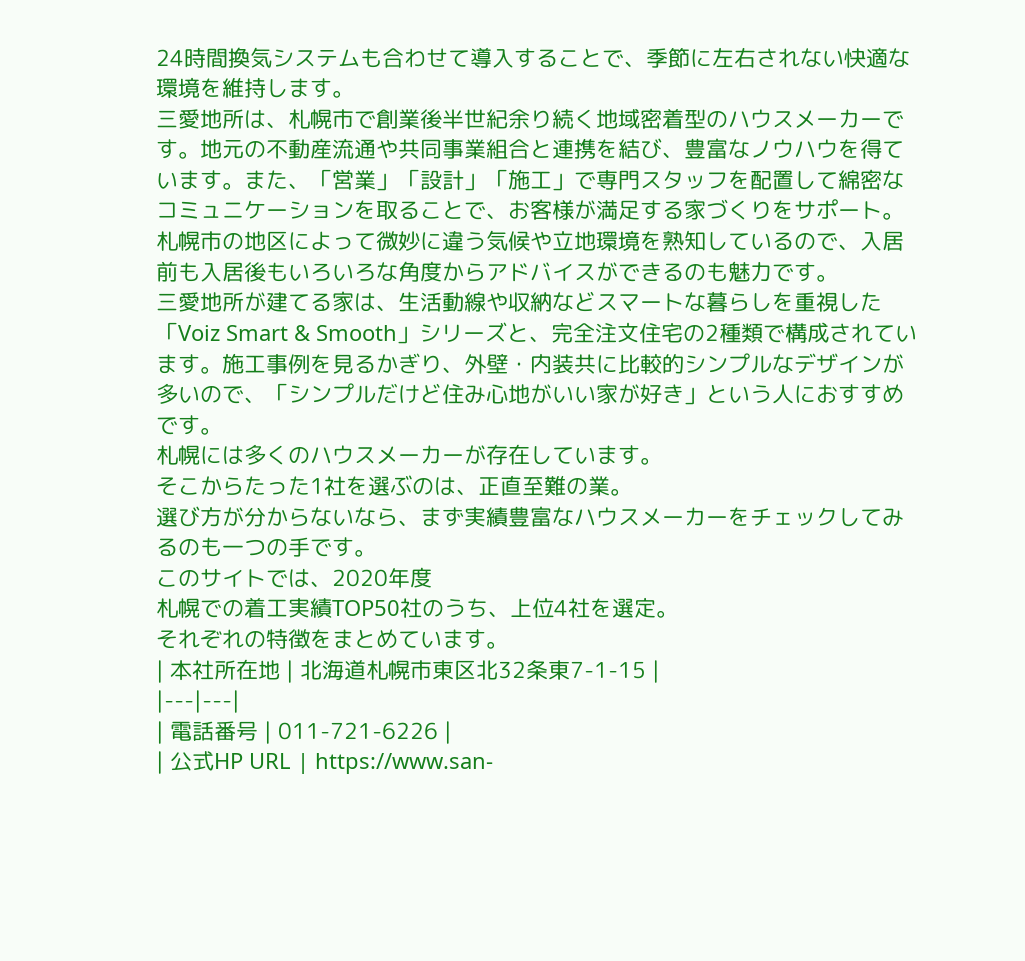24時間換気システムも合わせて導入することで、季節に左右されない快適な環境を維持します。
三愛地所は、札幌市で創業後半世紀余り続く地域密着型のハウスメーカーです。地元の不動産流通や共同事業組合と連携を結び、豊富なノウハウを得ています。また、「営業」「設計」「施工」で専門スタッフを配置して綿密なコミュニケーションを取ることで、お客様が満足する家づくりをサポート。
札幌市の地区によって微妙に違う気候や立地環境を熟知しているので、入居前も入居後もいろいろな角度からアドバイスができるのも魅力です。
三愛地所が建てる家は、生活動線や収納などスマートな暮らしを重視した「Voiz Smart & Smooth」シリーズと、完全注文住宅の2種類で構成されています。施工事例を見るかぎり、外壁・内装共に比較的シンプルなデザインが多いので、「シンプルだけど住み心地がいい家が好き」という人におすすめです。
札幌には多くのハウスメーカーが存在しています。
そこからたった1社を選ぶのは、正直至難の業。
選び方が分からないなら、まず実績豊富なハウスメーカーをチェックしてみるのも一つの手です。
このサイトでは、2020年度
札幌での着工実績TOP50社のうち、上位4社を選定。
それぞれの特徴をまとめています。
| 本社所在地 | 北海道札幌市東区北32条東7-1-15 |
|---|---|
| 電話番号 | 011-721-6226 |
| 公式HP URL | https://www.san-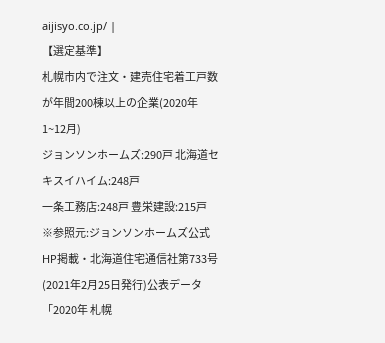aijisyo.co.jp/ |
【選定基準】
札幌市内で注文・建売住宅着工戸数が年間200棟以上の企業(2020年1~12月)
ジョンソンホームズ:290戸 北海道セキスイハイム:248戸
一条工務店:248戸 豊栄建設:215戸
※参照元:ジョンソンホームズ公式HP掲載・北海道住宅通信社第733号(2021年2月25日発行)公表データ「2020年 札幌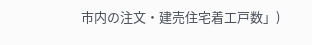市内の注文・建売住宅着工戸数」)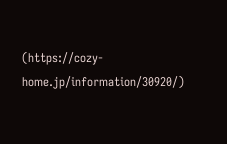(https://cozy-home.jp/information/30920/)